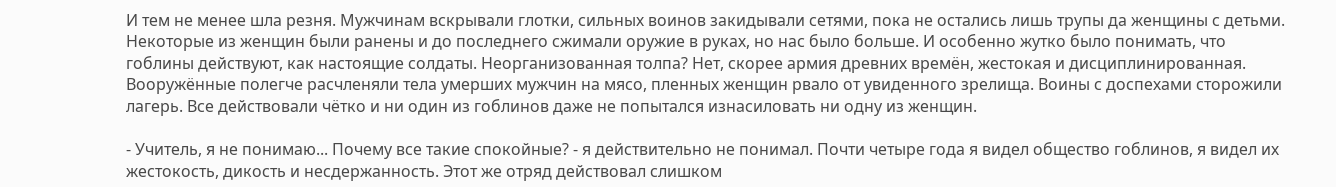И тем не менее шла резня. Мужчинам вскрывали глотки, сильных воинов закидывали сетями, пока не остались лишь трупы да женщины с детьми. Некоторые из женщин были ранены и до последнего сжимали оружие в руках, но нас было больше. И особенно жутко было понимать, что гоблины действуют, как настоящие солдаты. Неорганизованная толпа? Нет, скорее армия древних времён, жестокая и дисциплинированная. Вооружённые полегче расчленяли тела умерших мужчин на мясо, пленных женщин рвало от увиденного зрелища. Воины с доспехами сторожили лагерь. Все действовали чётко и ни один из гоблинов даже не попытался изнасиловать ни одну из женщин.

- Учитель, я не понимаю... Почему все такие спокойные? - я действительно не понимал. Почти четыре года я видел общество гоблинов, я видел их жестокость, дикость и несдержанность. Этот же отряд действовал слишком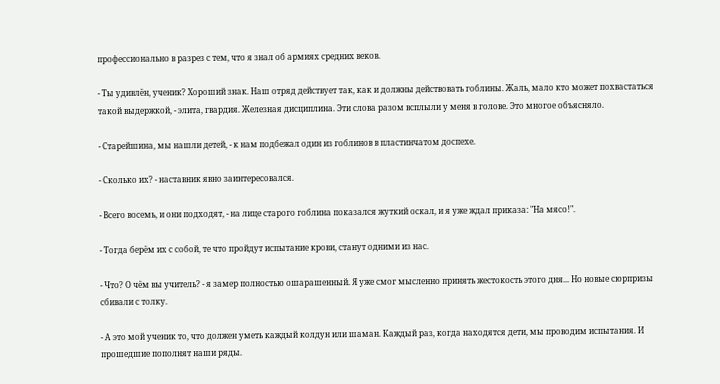профессионально в разрез с тем, что я знал об армиях средних веков.

- Ты удивлён, ученик? Хороший знак. Наш отряд действует так, как и должны действовать гоблины. Жаль, мало кто может похвастаться такой выдержкой, - элита, гвардия. Железная дисциплина. Эти слова разом всплыли у меня в голове. Это многое объясняло.

- Старейшина, мы нашли детей, - к нам подбежал один из гоблинов в пластинчатом доспехе.

- Сколько их? - наставник явно заинтересовался.

- Всего восемь, и они подходят, - на лице старого гоблина показался жуткий оскал, и я уже ждал приказа: "На мясо!".

- Тогда берём их с собой, те что пройдут испытание крови, станут одними из нас.

- Что? О чём вы учитель? - я замер полностью ошарашенный. Я уже смог мысленно принять жестокость этого дня... Но новые сюрпризы сбивали с толку.

- А это мой ученик то, что должен уметь каждый колдун или шаман. Каждый раз, когда находятся дети, мы проводим испытания. И прошедшие пополнят наши ряды.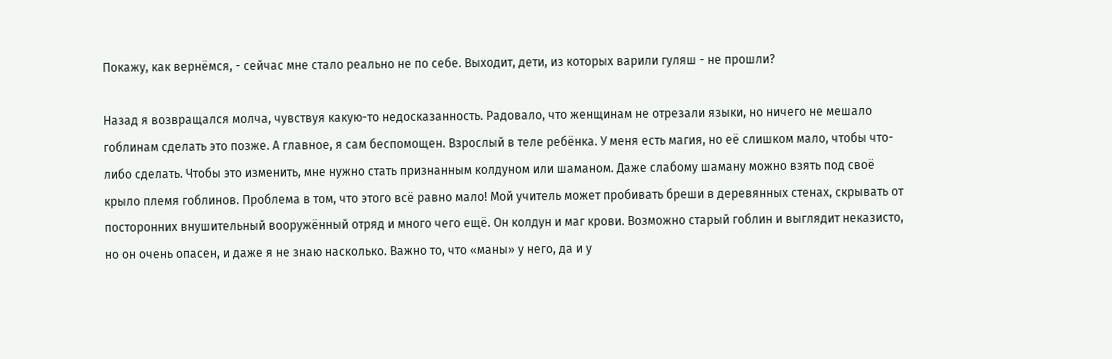Покажу, как вернёмся, - сейчас мне стало реально не по себе. Выходит, дети, из которых варили гуляш - не прошли?

Назад я возвращался молча, чувствуя какую-то недосказанность. Радовало, что женщинам не отрезали языки, но ничего не мешало гоблинам сделать это позже. А главное, я сам беспомощен. Взрослый в теле ребёнка. У меня есть магия, но её слишком мало, чтобы что-либо сделать. Чтобы это изменить, мне нужно стать признанным колдуном или шаманом. Даже слабому шаману можно взять под своё крыло племя гоблинов. Проблема в том, что этого всё равно мало! Мой учитель может пробивать бреши в деревянных стенах, скрывать от посторонних внушительный вооружённый отряд и много чего ещё. Он колдун и маг крови. Возможно старый гоблин и выглядит неказисто, но он очень опасен, и даже я не знаю насколько. Важно то, что «маны» у него, да и у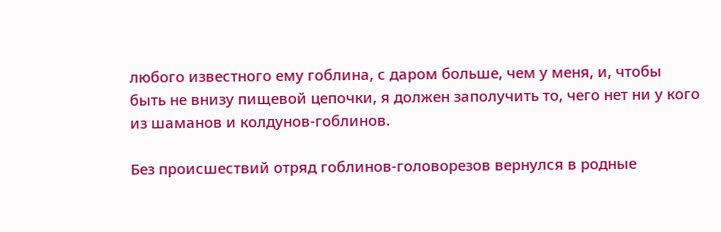любого известного ему гоблина, с даром больше, чем у меня, и, чтобы быть не внизу пищевой цепочки, я должен заполучить то, чего нет ни у кого из шаманов и колдунов-гоблинов.

Без происшествий отряд гоблинов-головорезов вернулся в родные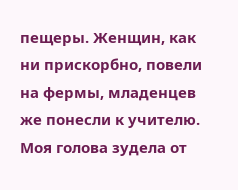пещеры. Женщин, как ни прискорбно, повели на фермы, младенцев же понесли к учителю. Моя голова зудела от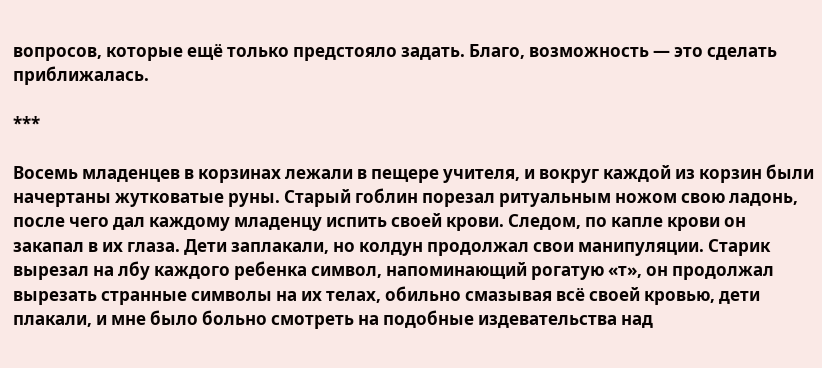вопросов, которые ещё только предстояло задать. Благо, возможность — это сделать приближалась.

***

Восемь младенцев в корзинах лежали в пещере учителя, и вокруг каждой из корзин были начертаны жутковатые руны. Старый гоблин порезал ритуальным ножом свою ладонь, после чего дал каждому младенцу испить своей крови. Следом, по капле крови он закапал в их глаза. Дети заплакали, но колдун продолжал свои манипуляции. Старик вырезал на лбу каждого ребенка символ, напоминающий рогатую «т», он продолжал вырезать странные символы на их телах, обильно смазывая всё своей кровью, дети плакали, и мне было больно смотреть на подобные издевательства над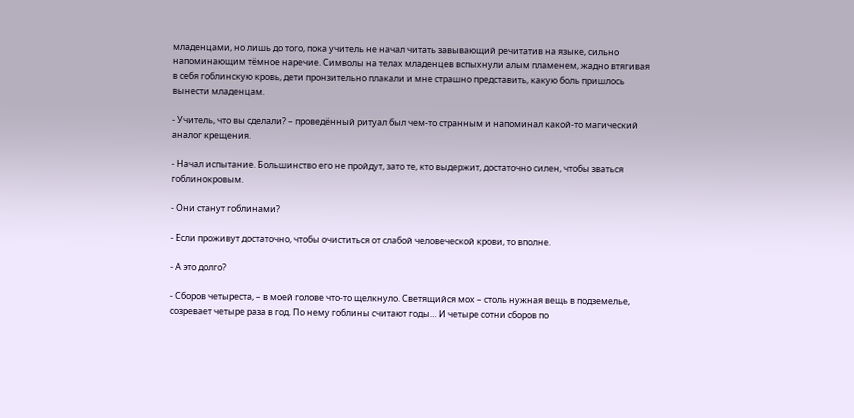младенцами, но лишь до того, пока учитель не начал читать завывающий речитатив на языке, сильно напоминающим тёмное наречие. Символы на телах младенцев вспыхнули алым пламенем, жадно втягивая в себя гоблинскую кровь, дети пронзительно плакали и мне страшно представить, какую боль пришлось вынести младенцам.

- Учитель, что вы сделали? – проведённый ритуал был чем-то странным и напоминал какой-то магический аналог крещения.

- Начал испытание. Большинство его не пройдут, зато те, кто выдержит, достаточно силен, чтобы зваться гоблинокровым.

- Они станут гоблинами?

- Если проживут достаточно, чтобы очиститься от слабой человеческой крови, то вполне.

- А это долго?

- Сборов четыреста, – в моей голове что-то щелкнуло. Светящийся мох – столь нужная вещь в подземелье, созревает четыре раза в год. По нему гоблины считают годы… И четыре сотни сборов по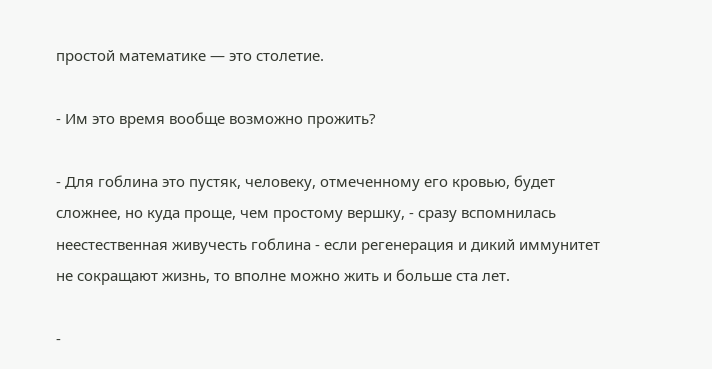простой математике — это столетие.

- Им это время вообще возможно прожить?

- Для гоблина это пустяк, человеку, отмеченному его кровью, будет сложнее, но куда проще, чем простому вершку, - сразу вспомнилась неестественная живучесть гоблина - если регенерация и дикий иммунитет не сокращают жизнь, то вполне можно жить и больше ста лет.

-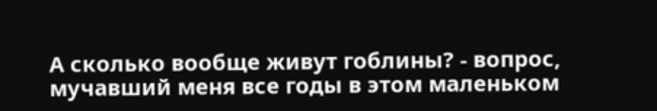А сколько вообще живут гоблины? - вопрос, мучавший меня все годы в этом маленьком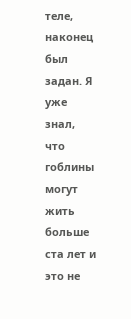теле, наконец был задан. Я уже знал, что гоблины могут жить больше ста лет и это не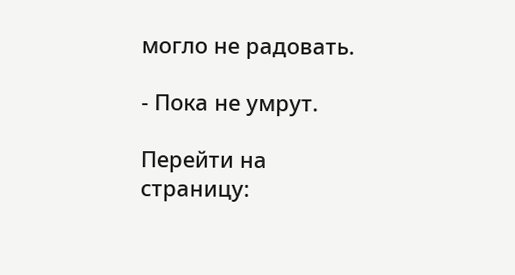могло не радовать.

- Пока не умрут.

Перейти на страницу: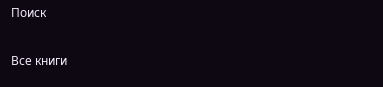Поиск

Все книги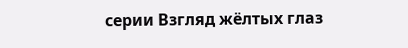серии Взгляд жёлтых глаз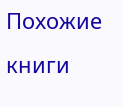Похожие книги